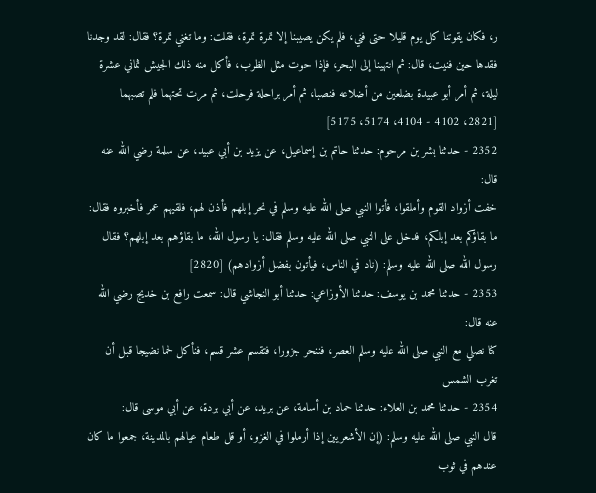ر، فكان يقوتنا كل يوم قليلا حتى فني، فلم يكن يصيبنا إلا تمرة تمرة، فقلت: وما تغني تمرة؟ فقال: لقد وجدنا فقدها حين فنيت، قال: ثم انتهينا إلى البحر، فإذا حوت مثل الظرب، فأكل منه ذلك الجيش ثماني عشرة ليلة، ثم أمر أبو عبيدة بضلعين من أضلاعه فنصبا، ثم أمر براحلة فرحلت، ثم مرت تحتهما فلم تصبهما
[2821، 4102 - 4104، 5174، 5175]
2352 - حدثنا بشر بن مرحوم: حدثنا حاتم بن إسماعيل، عن يزيد بن أبي عبيد، عن سلمة رضي الله عنه قال:
خفت أزواد القوم وأملقوا، فأتوا النبي صلى الله عليه وسلم في نحر إبلهم فأذن لهم، فلقيهم عمر فأخبروه فقال: ما بقاؤكم بعد إبلكم، فدخل على النبي صلى الله عليه وسلم فقال: يا رسول الله، ما بقاؤهم بعد إبلهم؟ فقال رسول الله صلى الله عليه وسلم: (ناد في الناس، فيأتون بفضل أزوادهم) [2820]
2353 - حدثنا محمد بن يوسف: حدثنا الأوزاعي: حدثنا أبو النجاشي قال: سمعت رافع بن خديج رضي الله عنه قال:
كنا نصلي مع النبي صلى الله عليه وسلم العصر، فننحر جزورا، فتقسم عشر قسم، فنأكل لحما نضيجا قبل أن تغرب الشمس
2354 - حدثنا محمد بن العلاء: حدثنا حماد بن أسامة، عن بريد، عن أبي بردة، عن أبي موسى قال:
قال النبي صلى الله عليه وسلم: (إن الأشعريين إذا أرملوا في الغزو، أو قل طعام عيالهم بالمدينة، جمعوا ما كان عندهم في ثوب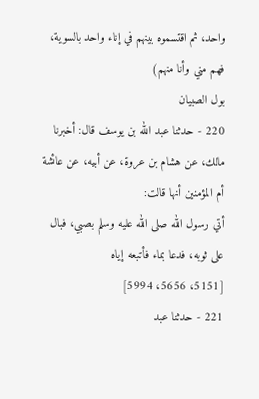واحد، ثم اقتسموه بينهم في إناء واحد بالسوية، فهم مني وأنا منهم)
بول الصبيان
220 - حدثنا عبد الله بن يوسف قال: أخبرنا مالك، عن هشام بن عروة، عن أبيه، عن عائشة أم المؤمنين أنها قالت:
أتي رسول الله صلى الله عليه وسلم بصبي، فبال على ثوبه، فدعا بماء فأتبعه إياه
[5151، 5656، 5994]
221 - حدثنا عبد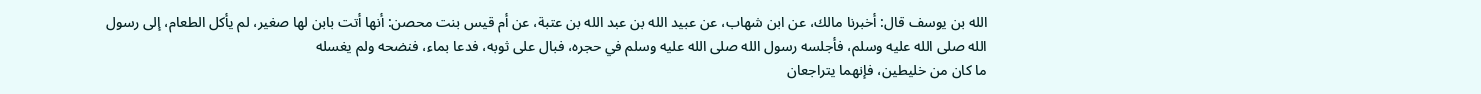الله بن يوسف قال: أخبرنا مالك، عن ابن شهاب، عن عبيد الله بن عبد الله بن عتبة، عن أم قيس بنت محصن: أنها أتت بابن لها صغير، لم يأكل الطعام، إلى رسول الله صلى الله عليه وسلم، فأجلسه رسول الله صلى الله عليه وسلم في حجره، فبال على ثوبه، فدعا بماء، فنضحه ولم يغسله
ما كان من خليطين، فإنهما يتراجعان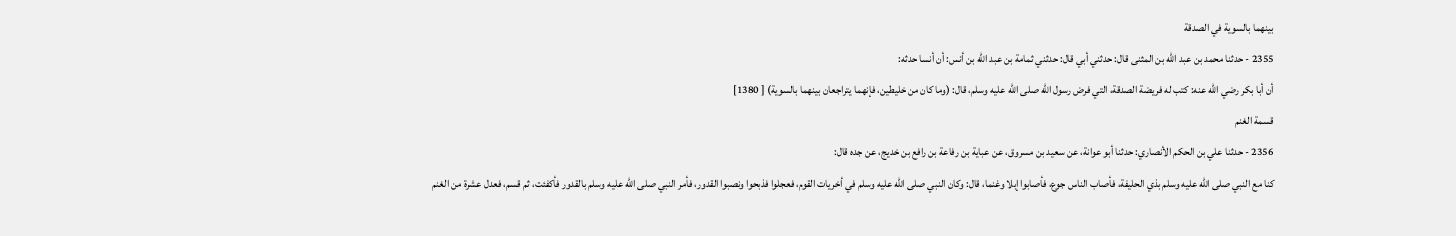بينهما بالسوية في الصدقة
2355 - حدثنا محمد بن عبد الله بن المثنى قال: حدثني أبي قال: حدثني ثمامة بن عبد الله بن أنس: أن أنسا حدثه:
أن أبا بكر رضي الله عنه: كتب له فريضة الصدقة، التي فرض رسول الله صلى الله عليه وسلم، قال: (وما كان من خليطين، فإنهما يتراجعان بينهما بالسوية) [ 1380]
قسمة الغنم
2356 - حدثنا علي بن الحكم الأنصاري: حدثنا أبو عوانة، عن سعيد بن مسروق، عن عباية بن رفاعة بن رافع بن خديج، عن جده قال:
كنا مع النبي صلى الله عليه وسلم بذي الحليفة، فأصاب الناس جوع، فأصابوا إبلا وغنما، قال: وكان النبي صلى الله عليه وسلم في أخريات القوم، فعجلوا فذبحوا ونصبوا القدور، فأمر النبي صلى الله عليه وسلم بالقدور فأكفئت، ثم قسم، فعدل عشرة من الغنم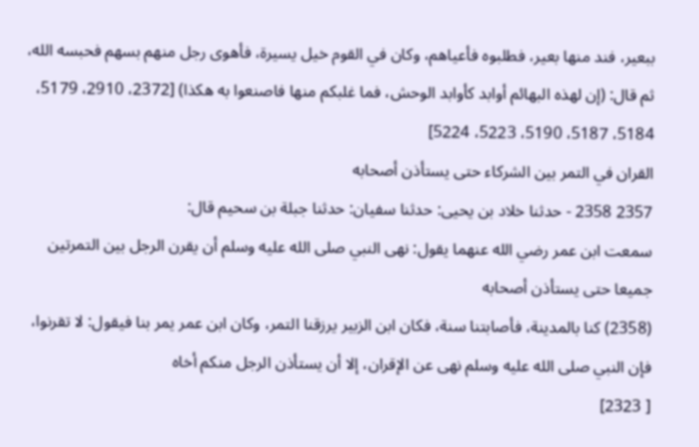ببعير، فند منها بعير، فطلبوه فأعياهم، وكان في القوم خيل يسيرة، فأهوى رجل منهم بسهم فحبسه الله، ثم قال: (إن لهذه البهائم أوابد كأوابد الوحش، فما غلبكم منها فاصنعوا به هكذا) [2372، 2910، 5179، 5184، 5187، 5190، 5223، 5224]
القران في التمر بين الشركاء حتى يستأذن أصحابه
2357 2358 - حدثنا خلاد بن يحيى: حدثنا سفيان: حدثنا جبلة بن سحيم قال:
سمعت ابن عمر رضي الله عنهما يقول: نهى النبي صلى الله عليه وسلم أن يقرن الرجل بين التمرتين جميعا حتى يستأذن أصحابه
(2358) كنا بالمدينة، فأصابتنا سنة، فكان ابن الزبير يرزقنا التمر، وكان ابن عمر يمر بنا فيقول: لا تقرنوا، فإن النبي صلى الله عليه وسلم نهى عن الإقران، إلا أن يستأذن الرجل منكم أخاه
[ 2323]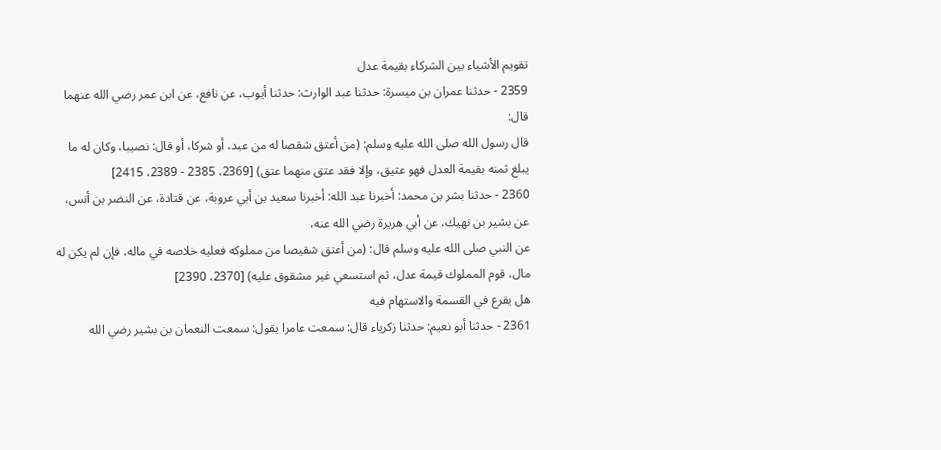تقويم الأشياء بين الشركاء بقيمة عدل
2359 - حدثنا عمران بن ميسرة: حدثنا عبد الوارث: حدثنا أيوب، عن نافع، عن ابن عمر رضي الله عنهما قال:
قال رسول الله صلى الله عليه وسلم: (من أعتق شقصا له من عبد، أو شركا، أو قال: نصيبا، وكان له ما يبلغ ثمنه بقيمة العدل فهو عتيق، وإلا فقد عتق منهما عتق) [2369، 2385 - 2389، 2415]
2360 - حدثنا بشر بن محمد: أخبرنا عبد الله: أخبرنا سعيد بن أبي عروبة، عن قتادة، عن النضر بن أنس، عن بشير بن نهيك، عن أبي هريرة رضي الله عنه،
عن النبي صلى الله عليه وسلم قال: (من أعتق شقيصا من مملوكه فعليه خلاصه في ماله، فإن لم يكن له مال، قوم المملوك قيمة عدل، ثم استسعي غير مشقوق عليه) [2370، 2390]
هل يقرع في القسمة والاستهام فيه
2361 - حدثنا أبو نعيم: حدثنا زكرياء قال: سمعت عامرا يقول: سمعت النعمان بن بشير رضي الله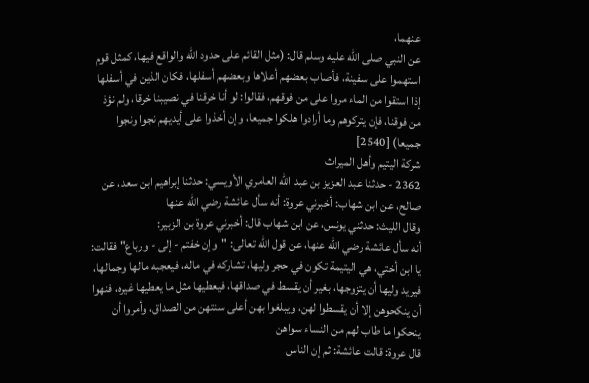عنهما،
عن النبي صلى الله عليه وسلم قال: (مثل القائم على حدود الله والواقع فيها، كمثل قوم استهموا على سفينة، فأصاب بعضهم أعلاها وبعضهم أسفلها، فكان الذين في أسفلها إذا استقوا من الماء مروا على من فوقهم، فقالوا: لو أنا خرقنا في نصيبنا خرقا، ولم نؤذ من فوقنا، فإن يتركوهم وما أرادوا هلكوا جميعا، وإن أخذوا على أيديهم نجوا ونجوا جميعا) [2540]
شركة اليتيم وأهل الميراث
2362 - حدثنا عبد العزيز بن عبد الله العامري الأويسي: حدثنا إبراهيم ابن سعد، عن صالح، عن ابن شهاب: أخبرني عروة: أنه سأل عائشة رضي الله عنها
وقال الليث: حدثني يونس، عن ابن شهاب قال: أخبرني عروة بن الزبير:
أنه سأل عائشة رضي الله عنها، عن قول الله تعالى: "وإن خفتم - إلى - ورباع" فقالت: يا ابن أختي، هي اليتيمة تكون في حجر وليها، تشاركه في ماله، فيعجبه مالها وجمالها، فيريد وليها أن يتزوجها، بغير أن يقسط في صداقها، فيعطيها مثل ما يعطيها غيره، فنهوا أن ينكحوهن إلا أن يقسطوا لهن، ويبلغوا بهن أعلى سنتهن من الصداق، وأمروا أن ينحكوا ما طاب لهم من النساء سواهن
قال عروة: قالت عائشة: ثم إن الناس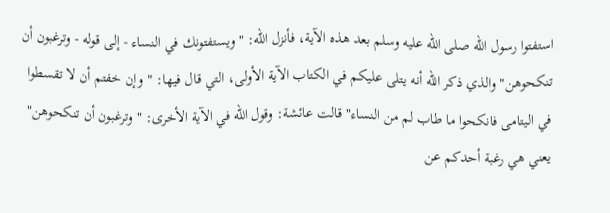استفتوا رسول الله صلى الله عليه وسلم بعد هذه الآية، فأنزل الله: "ويستفتونك في النساء - إلى قوله - وترغبون أن تنكحوهن" والذي ذكر الله أنه يتلى عليكم في الكتاب الآية الأولى، التي قال فيها: "وإن خفتم أن لا تقسطوا في اليتامى فانكحوا ما طاب لم من النساء" قالت عائشة: وقول الله في الآية الأخرى: "وترغبون أن تنكحوهن" يعني هي رغبة أحدكم عن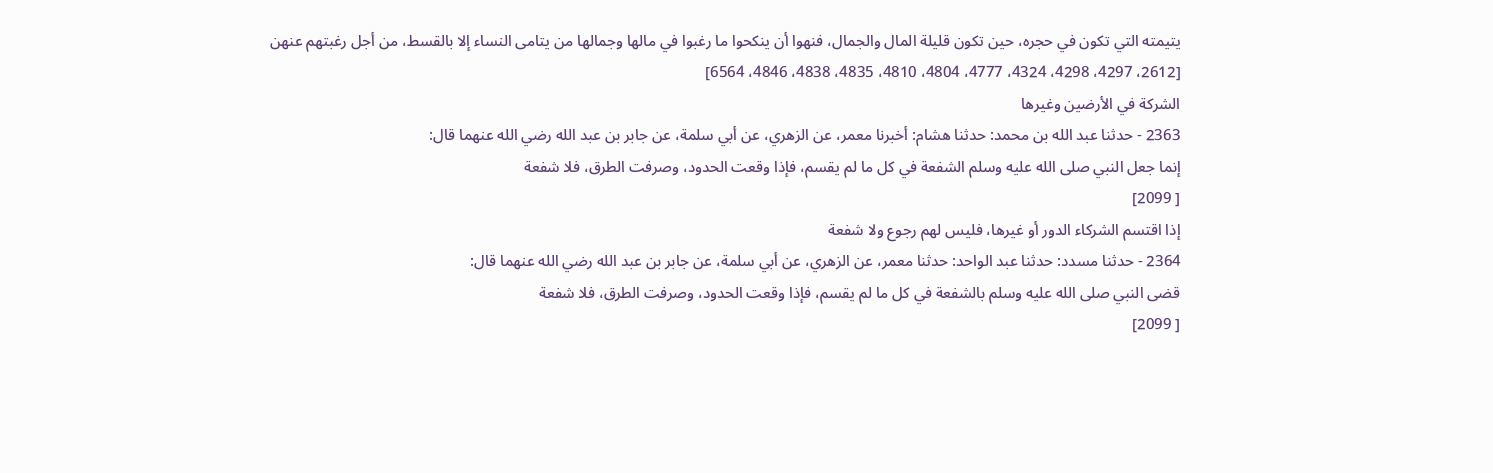يتيمته التي تكون في حجره، حين تكون قليلة المال والجمال، فنهوا أن ينكحوا ما رغبوا في مالها وجمالها من يتامى النساء إلا بالقسط، من أجل رغبتهم عنهن
[2612، 4297، 4298، 4324، 4777، 4804، 4810، 4835، 4838، 4846، 6564]
الشركة في الأرضين وغيرها
2363 - حدثنا عبد الله بن محمد: حدثنا هشام: أخبرنا معمر، عن الزهري، عن أبي سلمة، عن جابر بن عبد الله رضي الله عنهما قال:
إنما جعل النبي صلى الله عليه وسلم الشفعة في كل ما لم يقسم، فإذا وقعت الحدود، وصرفت الطرق، فلا شفعة
[ 2099]
إذا اقتسم الشركاء الدور أو غيرها، فليس لهم رجوع ولا شفعة
2364 - حدثنا مسدد: حدثنا عبد الواحد: حدثنا معمر، عن الزهري، عن أبي سلمة، عن جابر بن عبد الله رضي الله عنهما قال:
قضى النبي صلى الله عليه وسلم بالشفعة في كل ما لم يقسم، فإذا وقعت الحدود، وصرفت الطرق، فلا شفعة
[ 2099]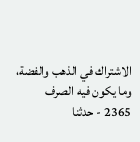الاشتراك في الذهب والفضة، وما يكون فيه الصرف
2365 - حدثنا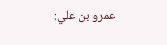عمرو بن علي: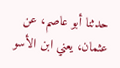حدثنا أبو عاصم، عن عثمان، يعني ابن الأسو